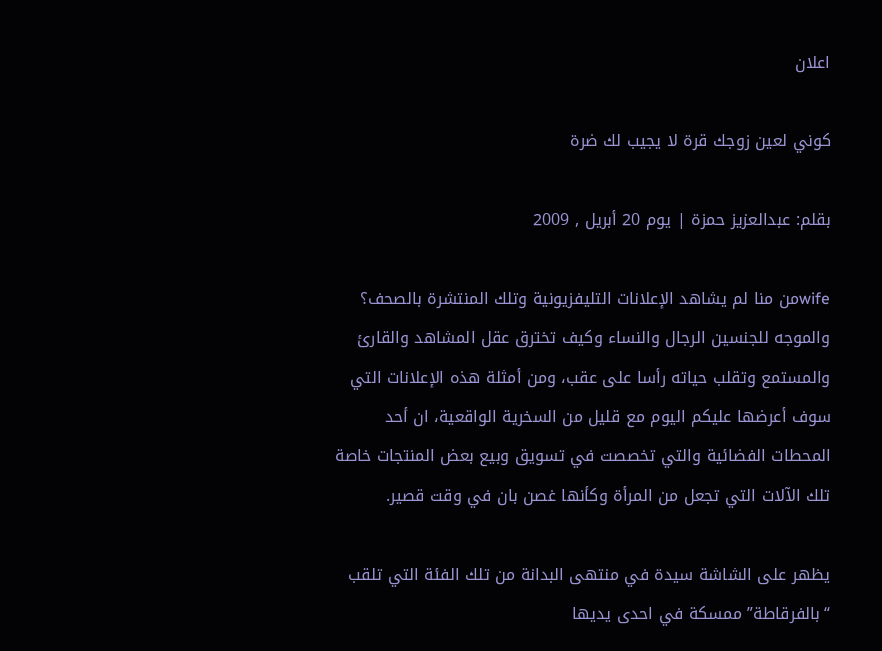اعلان

كوني لعين زوجك قرة لا يجيب لك ضرة

بقلم: عبدالعزيز حمزة | يوم 20 أبريل , 2009

wifeمن منا لم يشاهد الإعلانات التليفزيونية وتلك المنتشرة بالصحف؟  والموجه للجنسين الرجال والنساء وكيف تخترق عقل المشاهد والقارئ والمستمع وتقلب حياته رأسا على عقب، ومن أمثلة هذه الإعلانات التي سوف أعرضها عليكم اليوم مع قليل من السخرية الواقعية، ان أحد المحطات الفضائية والتي تخصصت في تسويق وبيع بعض المنتجات خاصة تلك الآلات التي تجعل من المرأة وكأنها غصن بان في وقت قصير.

يظهر على الشاشة سيدة في منتهى البدانة من تلك الفئة التي تلقب “بالفرقاطة” ممسكة في احدى يديها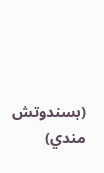(بسندوتش مندي)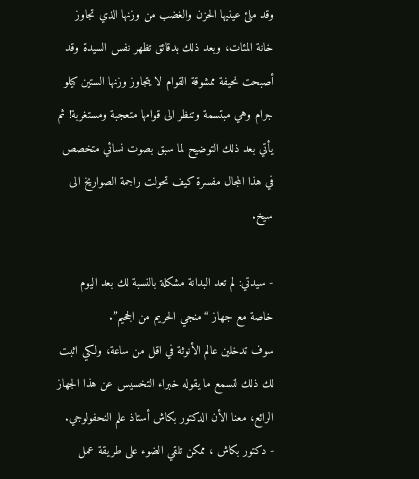وقد ملئ عينيها الحزن والغضب من وزنها الذي تجاوز خانة المئات، وبعد ذلك بدقائق تظهر نفس السيدة وقد أصبحت نحيفة ممشوقة القوام لا يتجاوز وزنها الستين كيلو جرام وهي مبتسمة وتنظر الى قوامها متعجبة ومستغربة! ثم يأتي بعد ذلك التوضيح لما سبق بصوت نسائي متخصص في هذا المجال مفسرة كيف تحولت راجمة الصواريخ الى سيخ.

- سيدتي: لم تعد البدانة مشكلة بالنسبة لك بعد اليوم خاصة مع جهاز “منجي الحريم من الجحيم”.
سوف تدخلين عالم الأنوثة في اقل من ساعة، ولكي اثبت لك ذلك لنسمع ما يقوله خبراء التخسيس عن هذا الجهاز الرائع، معنا الأن الدكتور بكاش أستاذ علم النحفولوجي.
- دكتور بكاش ، ممكن تلقي الضوء على طريقة عمل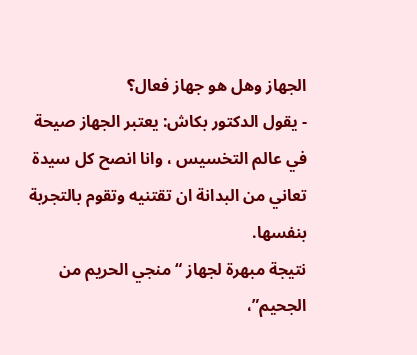الجهاز وهل هو جهاز فعال؟
- يقول الدكتور بكاش: يعتبر الجهاز صيحة في عالم التخسيس ، وانا انصح كل سيدة تعاني من البدانة ان تقتنيه وتقوم بالتجربة بنفسها.
نتيجة مبهرة لجهاز “منجي الحريم من الجحيم”،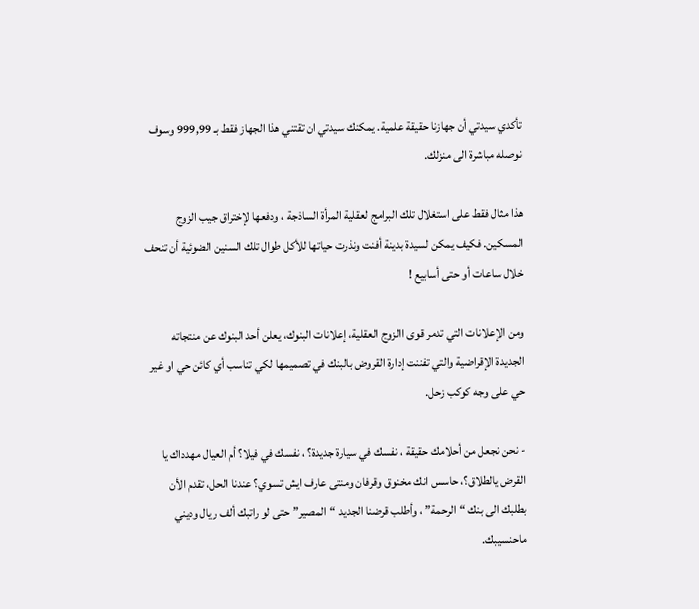تأكدي سيدتي أن جهازنا حقيقة علمية. يمكنك سيدتي ان تقتني هذا الجهاز فقط بـ 999,99 وسوف نوصله مباشرة الى منزلك.

هذا مثال فقط على استغلال تلك البرامج لعقلية المرأة الساذجة ، ودفعها لإختراق جيب الزوج المسكين. فكيف يمكن لسيدة بدينة أفنت ونذرت حياتها للأكل طوال تلك السنين الضوئية أن تنحف خلال ساعات أو حتى أسابيع !

ومن الإعلانات التي تدمر قوى االزوج العقلية، إعلانات البنوك، يعلن أحد البنوك عن منتجاته الجديدة الإقراضية والتي تفننت إدارة القروض بالبنك في تصميمها لكي تناسب أي كائن حي او غير حي على وجه كوكب زحل.

- نحن نجعل من أحلامك حقيقة ، نفسك في سيارة جديدة؟ ، نفسك في فيلا؟ أم العيال مهدداك يا القرض يالطلاق؟، حاسس انك مخنوق وقرفان ومنتى عارف ايش تسوي؟ عندنا الحل، تقدم الأن بطلبك الى بنك “الرحمة” ، وأطلب قرضنا الجديد “المصير” حتى لو راتبك ألف ريال وديني ماحنسيبك.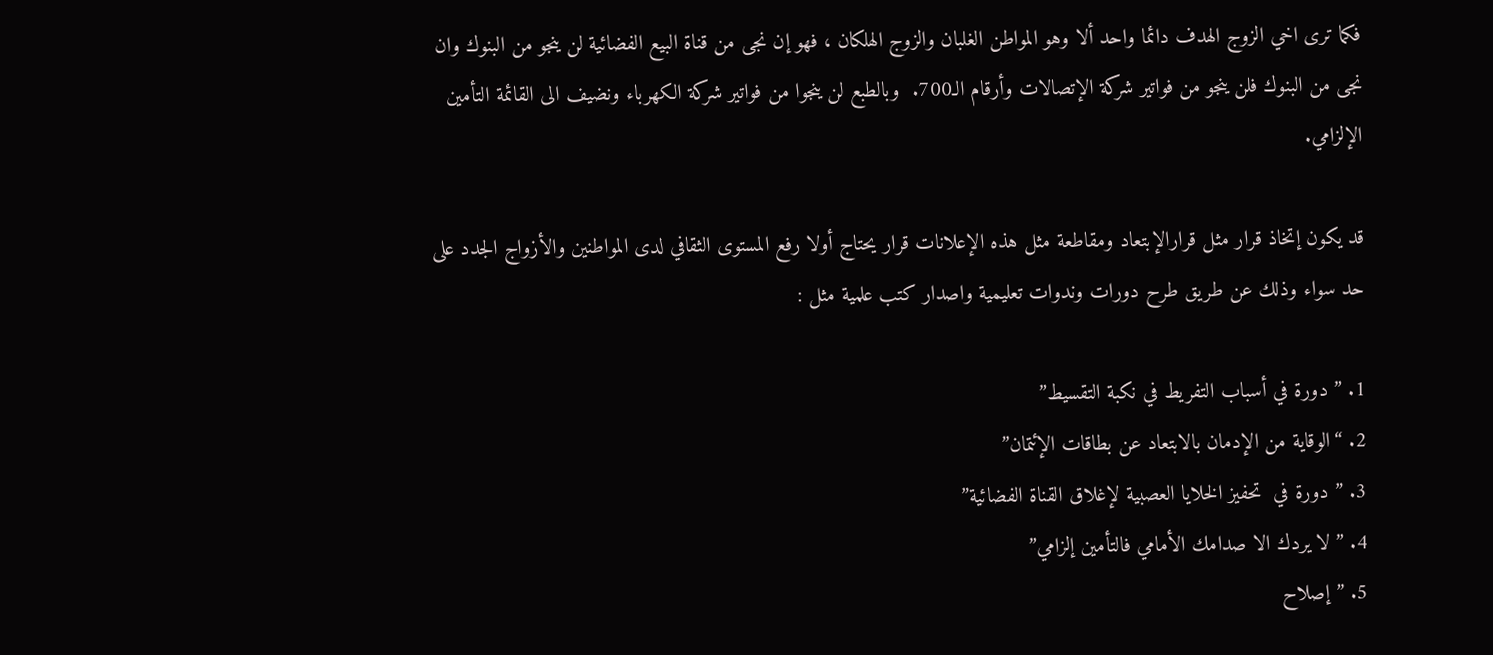فكما ترى اخي الزوج الهدف دائما واحد ألا وهو المواطن الغلبان والزوج الهلكان ، فهو إن نجى من قناة البيع الفضائية لن ينجو من البنوك وان نجى من البنوك فلن ينجو من فواتير شركة الإتصالات وأرقام الـ700.  وبالطبع لن ينجوا من فواتير شركة الكهرباء ونضيف الى القائمة التأمين الإلزامي.

قد يكون إتخاذ قرار مثل قرارالإبتعاد ومقاطعة مثل هذه الإعلانات قرار يحتاج أولا رفع المستوى الثقافي لدى المواطنين والأزواج الجدد على حد سواء وذلك عن طريق طرح دورات وندوات تعليمية واصدار كتب علمية مثل :

1. ” دورة في أسباب التفريط في نكبة التقسيط”
2. “الوقاية من الإدمان بالابتعاد عن بطاقات الإئتمان”
3. ” دورة في  تحفيز الخلايا العصبية لإغلاق القناة الفضائية”
4. ” لا يردك الا صدامك الأمامي فالتأمين إلزامي”
5. ” إصلاح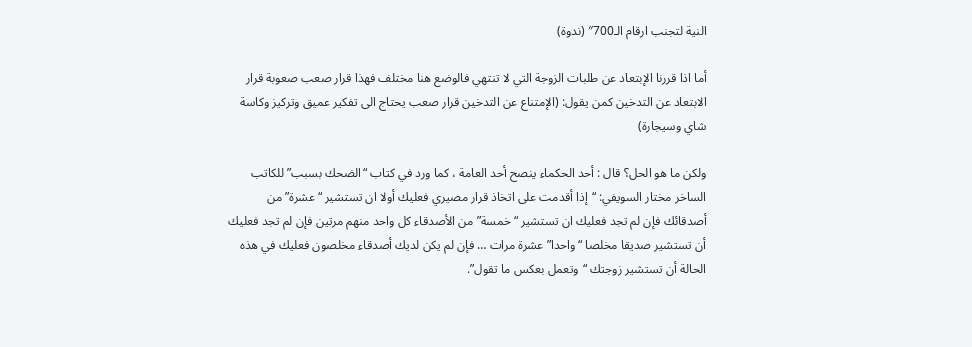النية لتجنب ارقام الـ700″ (ندوة)

أما اذا قررنا الإبتعاد عن طلبات الزوجة التي لا تنتهي فالوضع هنا مختلف فهذا قرار صعب صعوبة قرار الابتعاد عن التدخين كمن يقول: (الإمتناع عن التدخين قرار صعب يحتاج الى تفكير عميق وتركيز وكاسة شاي وسيجارة)

ولكن ما هو الحل؟ قال : أحد الحكماء ينصح أحد العامة ، كما ورد في كتاب “الضحك بسبب” للكاتب الساخر مختار السويفي: “إذا أقدمت على اتخاذ قرار مصيري فعليك أولا ان تستشير “عشرة” من أصدقائك فإن لم تجد فعليك ان تستشير “خمسة” من الأصدقاء كل واحد منهم مرتين فإن لم تجد فعليك أن تستشير صديقا مخلصا “واحدا” عشرة مرات … فإن لم يكن لديك أصدقاء مخلصون فعليك في هذه الحالة أن تستشير زوجتك “وتعمل بعكس ما تقول”.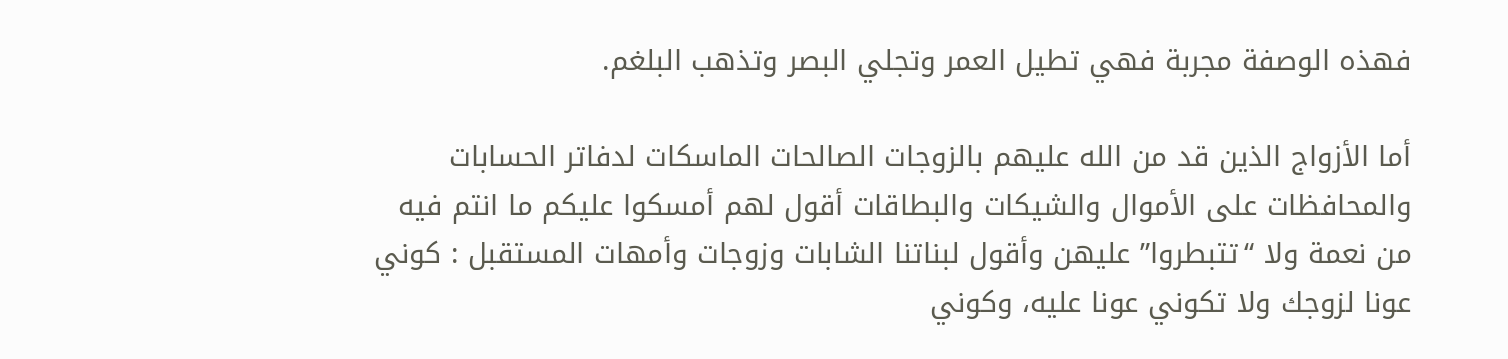فهذه الوصفة مجربة فهي تطيل العمر وتجلي البصر وتذهب البلغم.

أما الأزواج الذين قد من الله عليهم بالزوجات الصالحات الماسكات لدفاتر الحسابات والمحافظات على الأموال والشيكات والبطاقات أقول لهم أمسكوا عليكم ما انتم فيه من نعمة ولا “تتبطروا” عليهن وأقول لبناتنا الشابات وزوجات وأمهات المستقبل : كوني عونا لزوجك ولا تكوني عونا عليه، وكوني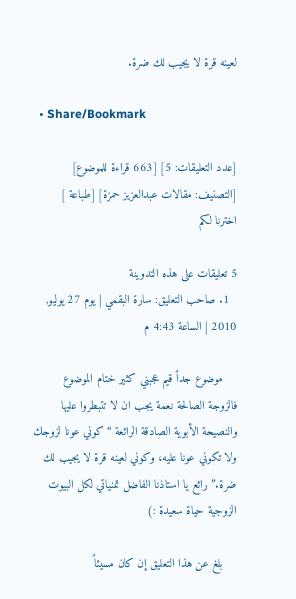لعينه قرة لا يجيب لك ضرة.

  • Share/Bookmark

[عدد التعليقات: 5] [663 قراءة للموضوع] [التصنيف: مقالات عبدالعزيز حمزة] [طباعة ]
اخترنا لكم

5 تعليقات على هذه التدوينة
  1. صاحب التعليق: سارة البقمي | يوم 27 يوليو, 2010 | الساعة 4:43 م

    موضوع جداً قيم عجبني كثير ختام الموضوع فالزوجة الصالحة نعمة يجب ان لا تتبطروا عليها والنصيحة الأبوية الصادقة الرائعة “كوني عونا لزوجك ولا تكوني عونا عليه، وكوني لعينه قرة لا يجيب لك ضرة.” رائع يا استاذنا الفاضل تمنياتي لكل البيوت الزوجية حياة سعيدة :)

    بلغ عن هذا التعليق إن كان مسيئاً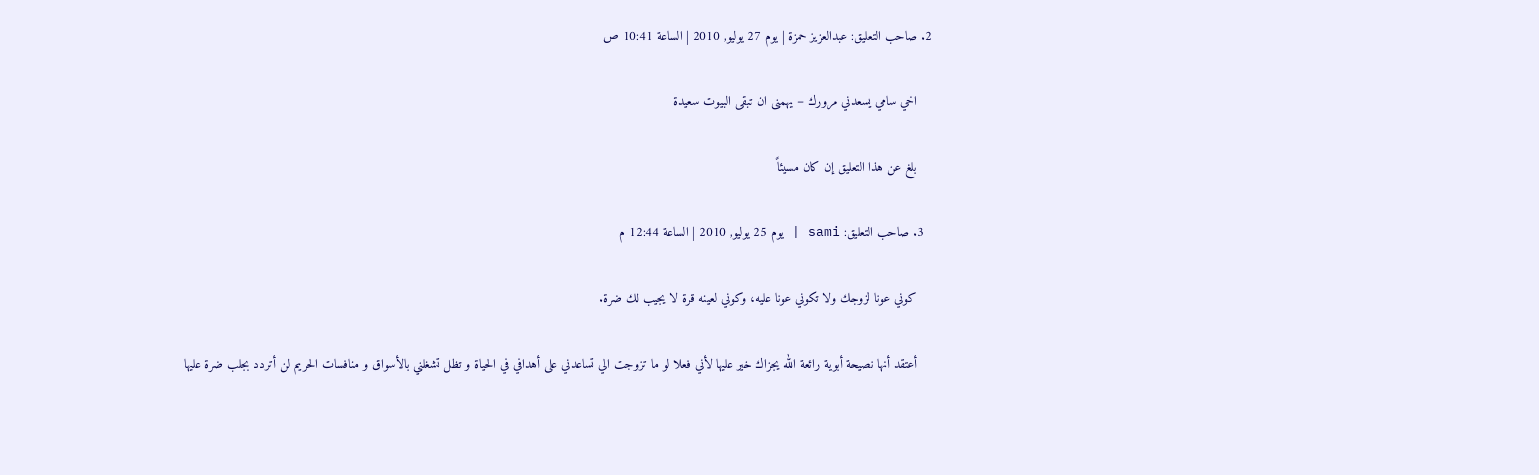2. صاحب التعليق: عبدالعزيز حمزة | يوم 27 يوليو, 2010 | الساعة 10:41 ص

    اخي سامي يسعدني مرورك – يهمنى ان تبقى البيوت سعيدة

    بلغ عن هذا التعليق إن كان مسيئاً

  3. صاحب التعليق: sami | يوم 25 يوليو, 2010 | الساعة 12:44 م

    كوني عونا لزوجك ولا تكوني عونا عليه، وكوني لعينه قرة لا يجيب لك ضرة.

    أعتقد أنها نصيحة أبوية رائعة الله يجزاك خير عليها لأني فعلا لو ما تزوجت الي تساعدني على أهدافي في الحياة و تظل تشغلني بالأسواق و منافسات الحريم لن أتردد بجلب ضرة عليها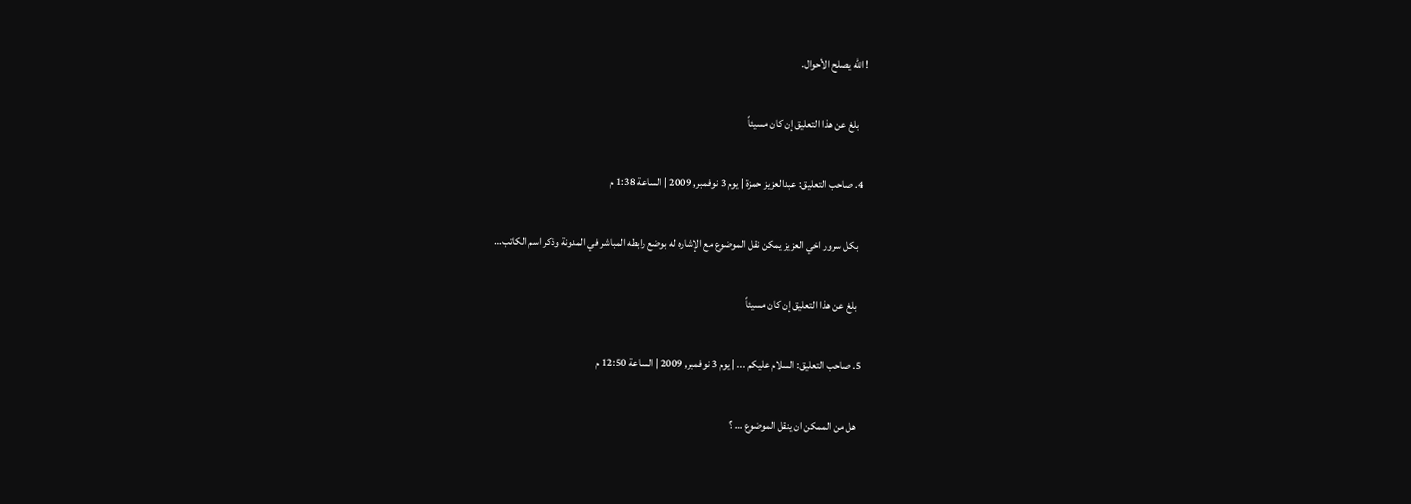! الله يصلح الأحوال.

    بلغ عن هذا التعليق إن كان مسيئاً

  4. صاحب التعليق: عبدالعزيز حمزة | يوم 3 نوفمبر, 2009 | الساعة 1:38 م

    بكل سرور اخي العزيز يمكن نقل الموضوع مع الإشاره له بوضع رابطه المباشر في المدونة وذكر اسم الكاتب…

    بلغ عن هذا التعليق إن كان مسيئاً

  5. صاحب التعليق: السلام عليكم ... | يوم 3 نوفمبر, 2009 | الساعة 12:50 م

    هل من الممكن ان ينقل الموضوع … ؟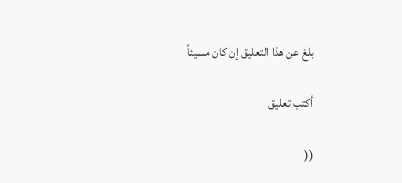بلغ عن هذا التعليق إن كان مسيئاً

أكتب تعليق

((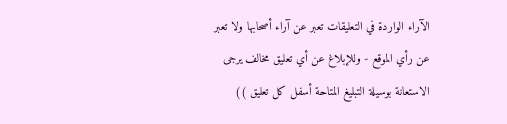الآراء الواردة في التعليقات تعبر عن آراء أصحابها ولا تعبر عن رأي الموقع - وللإبلاغ عن أي تعليق مخالف يرجى الاستعانة بوسيلة التبليغ المتاحة أسفل كل تعليق ))